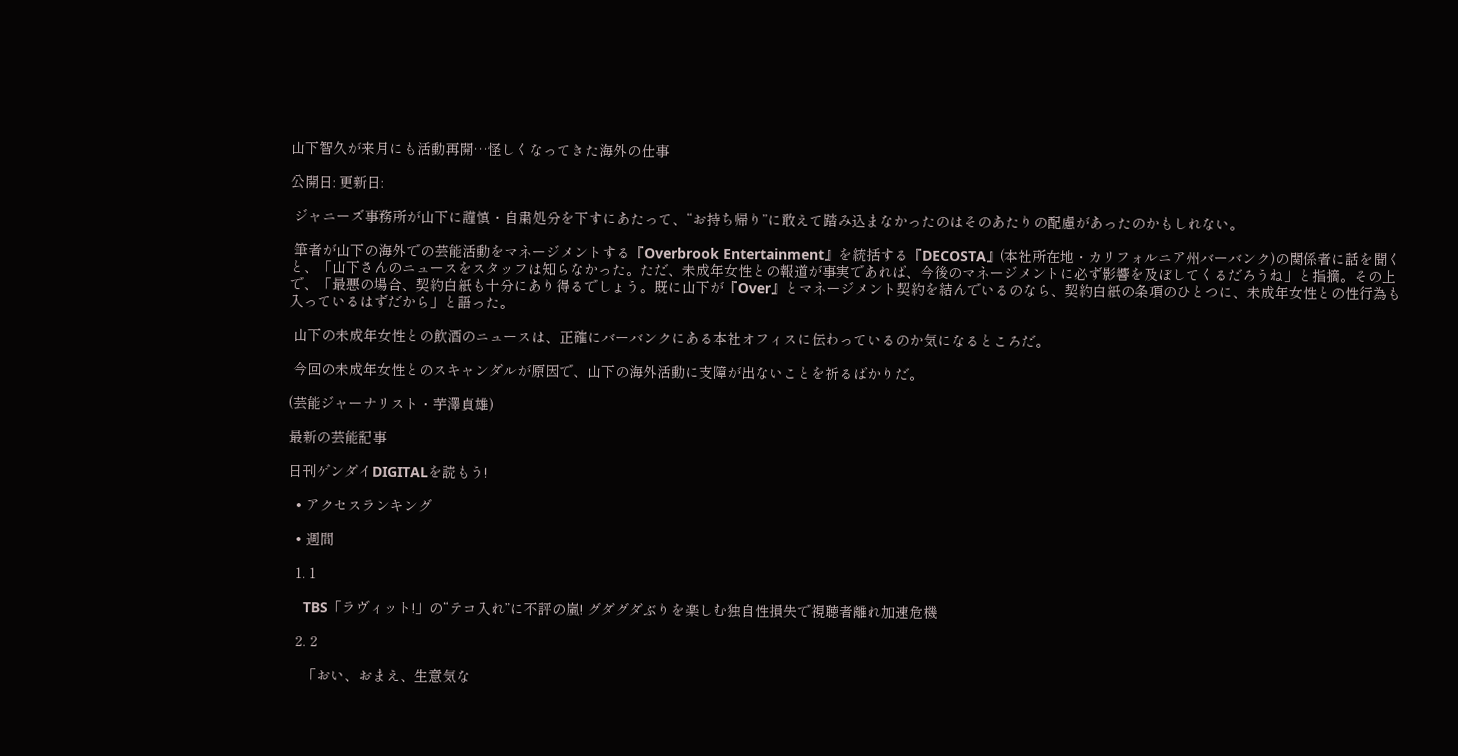山下智久が来月にも活動再開…怪しくなってきた海外の仕事

公開日: 更新日:

 ジャニーズ事務所が山下に謹慎・自粛処分を下すにあたって、“お持ち帰り”に敢えて踏み込まなかったのはそのあたりの配慮があったのかもしれない。

 筆者が山下の海外での芸能活動をマネージメントする『Overbrook Entertainment』を統括する『DECOSTA』(本社所在地・カリフォルニア州バーバンク)の関係者に話を聞くと、「山下さんのニュースをスタッフは知らなかった。ただ、未成年女性との報道が事実であれば、今後のマネージメントに必ず影響を及ぼしてくるだろうね」と指摘。その上で、「最悪の場合、契約白紙も十分にあり得るでしょう。既に山下が『Over』とマネージメント契約を結んでいるのなら、契約白紙の条項のひとつに、未成年女性との性行為も入っているはずだから」と語った。

 山下の未成年女性との飲酒のニュースは、正確にバーバンクにある本社オフィスに伝わっているのか気になるところだ。

 今回の未成年女性とのスキャンダルが原因で、山下の海外活動に支障が出ないことを祈るばかりだ。

(芸能ジャーナリスト・芋澤貞雄)

最新の芸能記事

日刊ゲンダイDIGITALを読もう!

  • アクセスランキング

  • 週間

  1. 1

    TBS「ラヴィット!」の“テコ入れ”に不評の嵐! グダグダぶりを楽しむ独自性損失で視聴者離れ加速危機

  2. 2

    「おい、おまえ、生意気な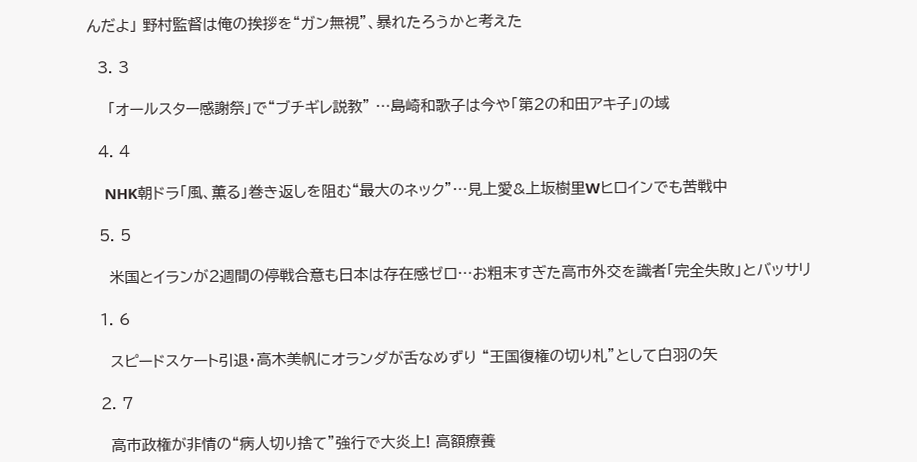んだよ」 野村監督は俺の挨拶を“ガン無視”、暴れたろうかと考えた

  3. 3

    「オールスター感謝祭」で“ブチギレ説教” …島崎和歌子は今や「第2の和田アキ子」の域

  4. 4

    NHK朝ドラ「風、薫る」巻き返しを阻む“最大のネック”…見上愛&上坂樹里Wヒロインでも苦戦中

  5. 5

    米国とイランが2週間の停戦合意も日本は存在感ゼロ…お粗末すぎた高市外交を識者「完全失敗」とバッサリ

  1. 6

    スピードスケート引退・高木美帆にオランダが舌なめずり “王国復権の切り札”として白羽の矢

  2. 7

    高市政権が非情の“病人切り捨て”強行で大炎上! 高額療養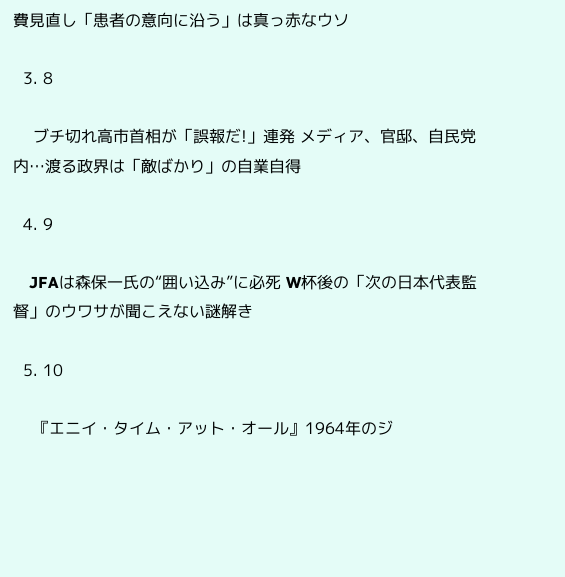費見直し「患者の意向に沿う」は真っ赤なウソ

  3. 8

    ブチ切れ高市首相が「誤報だ!」連発 メディア、官邸、自民党内…渡る政界は「敵ばかり」の自業自得

  4. 9

    JFAは森保一氏の“囲い込み”に必死 W杯後の「次の日本代表監督」のウワサが聞こえない謎解き

  5. 10

    『エニイ・タイム・アット・オール』1964年のジ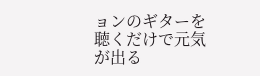ョンのギターを聴くだけで元気が出る